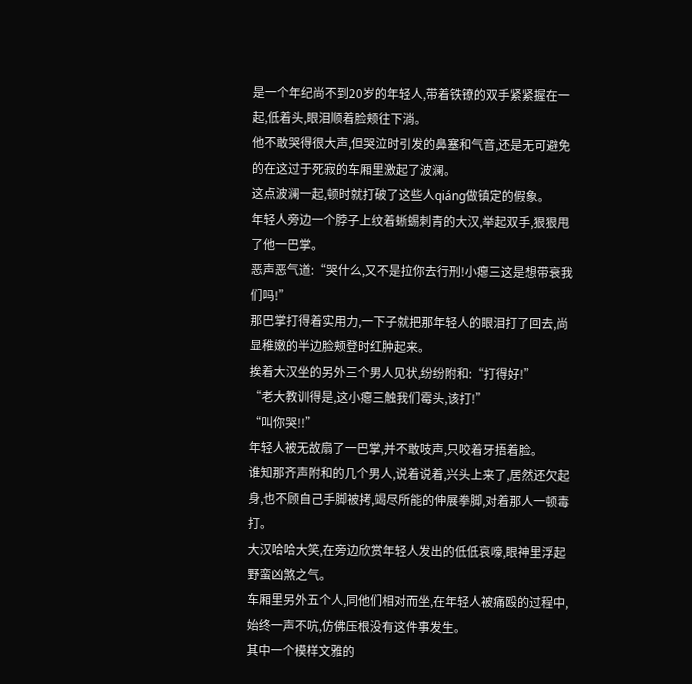是一个年纪尚不到20岁的年轻人,带着铁镣的双手紧紧握在一起,低着头,眼泪顺着脸颊往下淌。
他不敢哭得很大声,但哭泣时引发的鼻塞和气音,还是无可避免的在这过于死寂的车厢里激起了波澜。
这点波澜一起,顿时就打破了这些人qiáng做镇定的假象。
年轻人旁边一个脖子上纹着蜥蜴刺青的大汉,举起双手,狠狠甩了他一巴掌。
恶声恶气道:“哭什么,又不是拉你去行刑!小瘪三这是想带衰我们吗!”
那巴掌打得着实用力,一下子就把那年轻人的眼泪打了回去,尚显稚嫩的半边脸颊登时红肿起来。
挨着大汉坐的另外三个男人见状,纷纷附和:“打得好!”
“老大教训得是,这小瘪三触我们霉头,该打!”
“叫你哭!!”
年轻人被无故扇了一巴掌,并不敢吱声,只咬着牙捂着脸。
谁知那齐声附和的几个男人,说着说着,兴头上来了,居然还欠起身,也不顾自己手脚被拷,竭尽所能的伸展拳脚,对着那人一顿毒打。
大汉哈哈大笑,在旁边欣赏年轻人发出的低低哀嚎,眼神里浮起野蛮凶煞之气。
车厢里另外五个人,同他们相对而坐,在年轻人被痛殴的过程中,始终一声不吭,仿佛压根没有这件事发生。
其中一个模样文雅的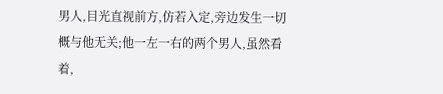男人,目光直视前方,仿若入定,旁边发生一切概与他无关;他一左一右的两个男人,虽然看着,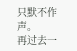只默不作声。
再过去一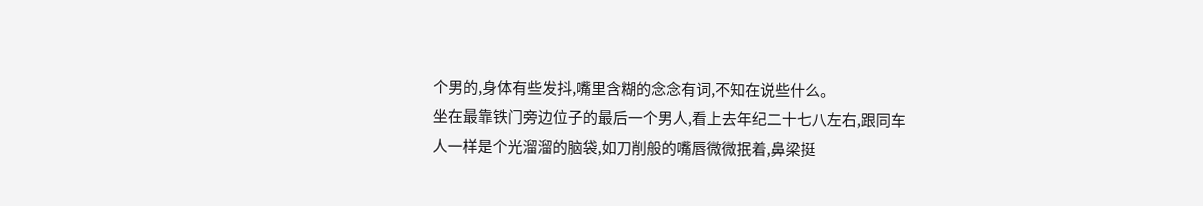个男的,身体有些发抖,嘴里含糊的念念有词,不知在说些什么。
坐在最靠铁门旁边位子的最后一个男人,看上去年纪二十七八左右,跟同车人一样是个光溜溜的脑袋,如刀削般的嘴唇微微抿着,鼻梁挺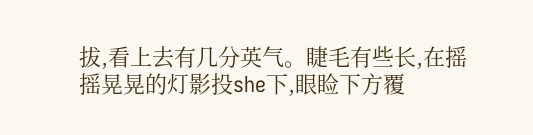拔,看上去有几分英气。睫毛有些长,在摇摇晃晃的灯影投she下,眼睑下方覆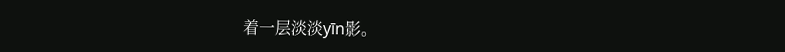着一层淡淡yīn影。